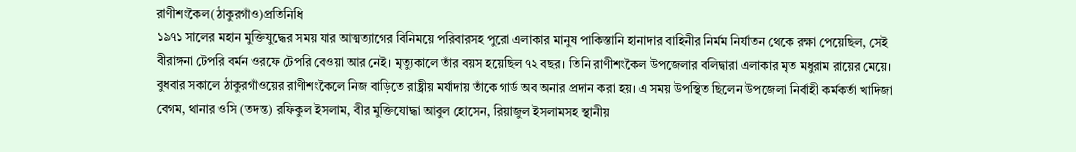রাণীশংকৈল(ঠাকুরগাঁও)প্রতিনিধি
১৯৭১ সালের মহান মুক্তিযুদ্ধের সময় যার আত্মত্যাগের বিনিময়ে পরিবারসহ পুরো এলাকার মানুষ পাকিস্তানি হানাদার বাহিনীর নির্মম নির্যাতন থেকে রক্ষা পেয়েছিল, সেই বীরাঙ্গনা টেপরি বর্মন ওরফে টেপরি বেওয়া আর নেই। মৃত্যুকালে তাঁর বয়স হয়েছিল ৭২ বছর। তিনি রাণীশংকৈল উপজেলার বলিদ্বারা এলাকার মৃত মধুরাম রায়ের মেয়ে।
বুধবার সকালে ঠাকুরগাঁওয়ের রাণীশংকৈলে নিজ বাড়িতে রাষ্ট্রীয় মর্যাদায় তাঁকে গার্ড অব অনার প্রদান করা হয়। এ সময় উপস্থিত ছিলেন উপজেলা নির্বাহী কর্মকর্তা খাদিজা বেগম, থানার ওসি (তদন্ত) রফিকুল ইসলাম, বীর মুক্তিযোদ্ধা আবুল হোসেন, রিয়াজুল ইসলামসহ স্থানীয়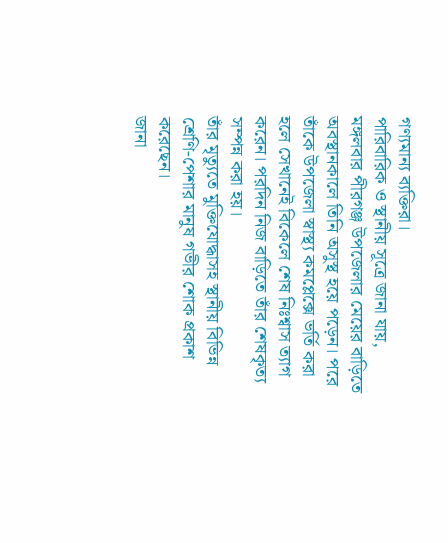গণ্যমান্য ব্যক্তিরা।
পারিবারিক ও স্থানীয় সূত্রে জানা যায়, মঙ্গলবার পীরগঞ্জ উপজেলার মেয়ের বাড়িতে অবস্থানকালে তিনি অসুস্থ হয়ে পড়েন। পরে তাঁকে উপজেলা স্বাস্থ্য কমপ্লেক্সে ভর্তি করা হলে সেখানেই বিকেলে শেষ নিঃশ্বাস ত্যাগ করেন। পরদিন নিজ বাড়িতে তাঁর শেষকৃত্য সম্পন্ন করা হয়।
তাঁর মৃত্যুতে মুক্তিযোদ্ধাসহ স্থানীয় বিভিন্ন শ্রেণি-পেশার মানুষ গভীর শোক প্রকাশ করেছেন।
জানা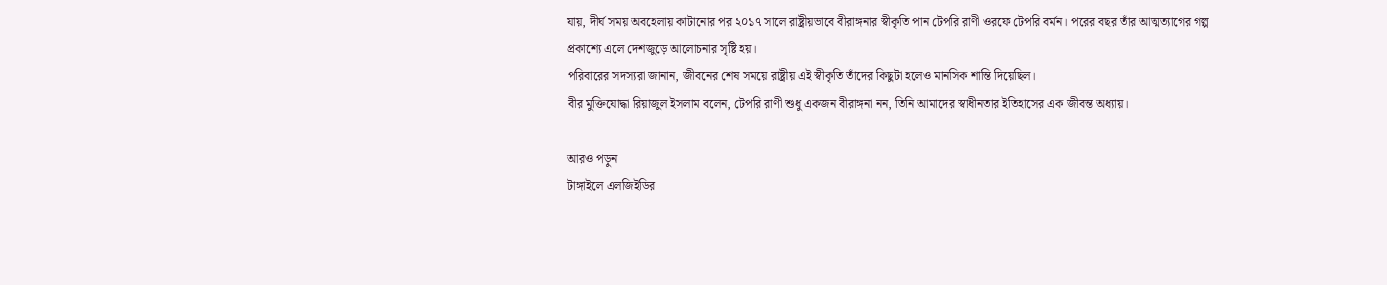যায়, দীর্ঘ সময় অবহেলায় কাটানোর পর ২০১৭ সালে রাষ্ট্রীয়ভাবে বীরাঙ্গনার স্বীকৃতি পান টেপরি রাণী ওরফে টেপরি বর্মন। পরের বছর তাঁর আত্মত্যাগের গল্প প্রকাশ্যে এলে দেশজুড়ে আলোচনার সৃষ্টি হয়।
পরিবারের সদস্যরা জানান, জীবনের শেষ সময়ে রাষ্ট্রীয় এই স্বীকৃতি তাঁদের কিছুটা হলেও মানসিক শান্তি দিয়েছিল।
বীর মুক্তিযোদ্ধা রিয়াজুল ইসলাম বলেন, টেপরি রাণী শুধু একজন বীরাঙ্গনা নন, তিনি আমাদের স্বাধীনতার ইতিহাসের এক জীবন্ত অধ্যায়।

আরও পড়ুন
টাঙ্গাইলে এলজিইডির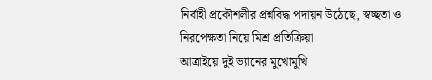নির্বাহী প্রকৌশলীর প্রশ্নবিদ্ধ পদায়ন উঠেছে, স্বচ্ছতা ও নিরপেক্ষতা নিয়ে মিশ্র প্রতিক্রিয়া
আত্রাইয়ে দুই ভ্যানের মুখোমুখি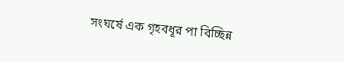সংঘর্ষে এক গৃহবধূর পা বিচ্ছিন্ন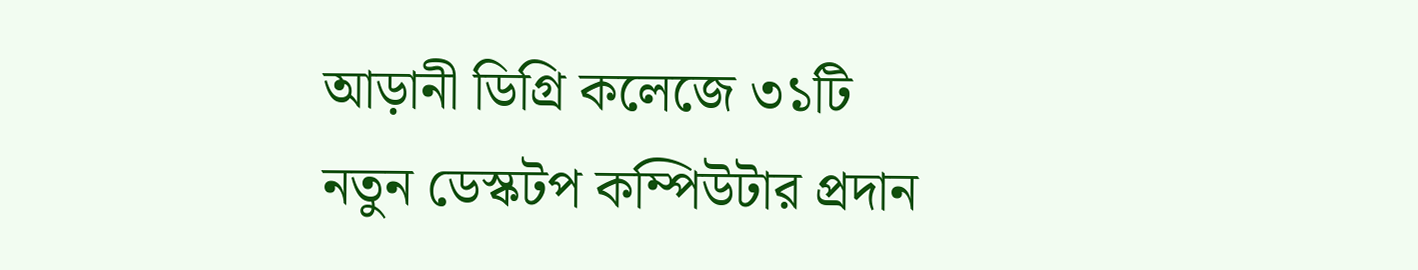আড়ানী ডিগ্রি কলেজে ৩১টি নতুন ডেস্কটপ কম্পিউটার প্রদান